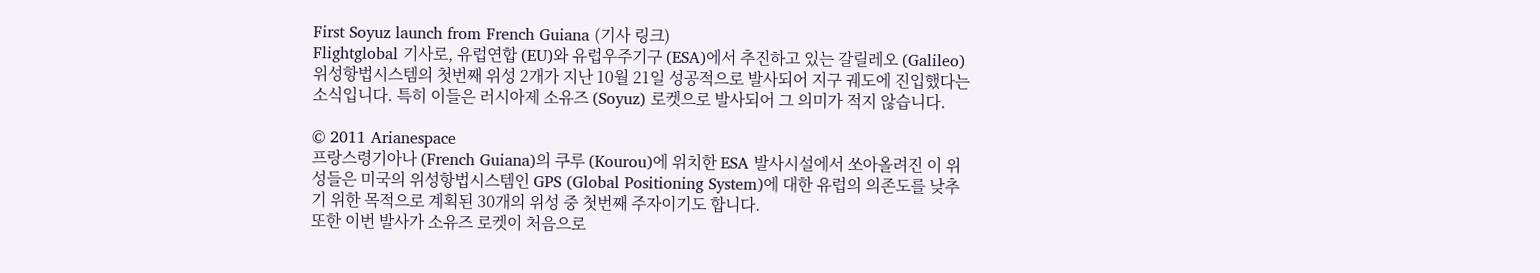First Soyuz launch from French Guiana (기사 링크)
Flightglobal 기사로, 유럽연합 (EU)와 유럽우주기구 (ESA)에서 추진하고 있는 갈릴레오 (Galileo)
위성항법시스템의 첫번째 위성 2개가 지난 10월 21일 성공적으로 발사되어 지구 궤도에 진입했다는
소식입니다. 특히 이들은 러시아제 소유즈 (Soyuz) 로켓으로 발사되어 그 의미가 적지 않습니다.

© 2011 Arianespace
프랑스령기아나 (French Guiana)의 쿠루 (Kourou)에 위치한 ESA 발사시설에서 쏘아올려진 이 위
성들은 미국의 위성항법시스템인 GPS (Global Positioning System)에 대한 유럽의 의존도를 낮추
기 위한 목적으로 계획된 30개의 위성 중 첫번째 주자이기도 합니다.
또한 이번 발사가 소유즈 로켓이 처음으로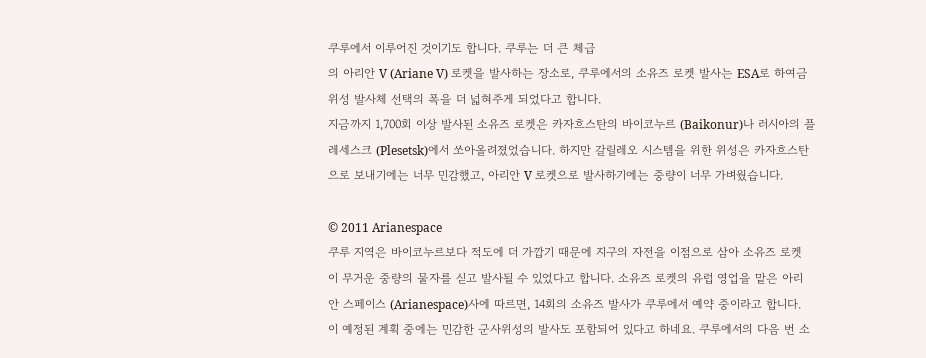쿠루에서 이루어진 것이기도 합니다. 쿠루는 더 큰 체급
의 아리안 V (Ariane V) 로켓을 발사하는 장소로, 쿠루에서의 소유즈 로켓 발사는 ESA로 하여금
위성 발사체 선택의 폭을 더 넓혀주게 되었다고 합니다.
지금까지 1,700회 이상 발사된 소유즈 로켓은 카자흐스탄의 바이코누르 (Baikonur)나 러시아의 플
레세스크 (Plesetsk)에서 쏘아올려졌었습니다. 하지만 갈릴레오 시스템을 위한 위성은 카자흐스탄
으로 보내기에는 너무 민감했고, 아리안 V 로켓으로 발사하기에는 중량이 너무 가벼웠습니다.

© 2011 Arianespace
쿠루 지역은 바이코누르보다 적도에 더 가깝기 때문에 지구의 자전을 이점으로 삼아 소유즈 로켓
이 무거운 중량의 물자를 싣고 발사될 수 있었다고 합니다. 소유즈 로켓의 유럽 영업을 맡은 아리
안 스페이스 (Arianespace)사에 따르면, 14회의 소유즈 발사가 쿠루에서 예약 중이라고 합니다.
이 예정된 계획 중에는 민감한 군사위성의 발사도 포함되어 있다고 하네요. 쿠루에서의 다음 번 소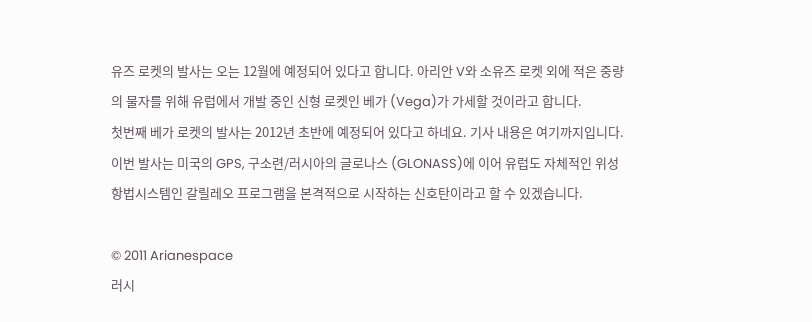유즈 로켓의 발사는 오는 12월에 예정되어 있다고 합니다. 아리안 V와 소유즈 로켓 외에 적은 중량
의 물자를 위해 유럽에서 개발 중인 신형 로켓인 베가 (Vega)가 가세할 것이라고 합니다.
첫번째 베가 로켓의 발사는 2012년 초반에 예정되어 있다고 하네요. 기사 내용은 여기까지입니다.
이번 발사는 미국의 GPS, 구소련/러시아의 글로나스 (GLONASS)에 이어 유럽도 자체적인 위성
항법시스템인 갈릴레오 프로그램을 본격적으로 시작하는 신호탄이라고 할 수 있겠습니다.

© 2011 Arianespace
러시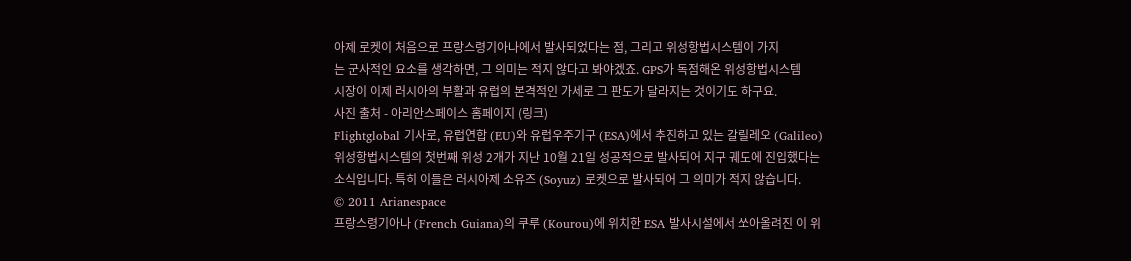아제 로켓이 처음으로 프랑스령기아나에서 발사되었다는 점, 그리고 위성항법시스템이 가지
는 군사적인 요소를 생각하면, 그 의미는 적지 않다고 봐야겠죠. GPS가 독점해온 위성항법시스템
시장이 이제 러시아의 부활과 유럽의 본격적인 가세로 그 판도가 달라지는 것이기도 하구요.
사진 출처 - 아리안스페이스 홈페이지 (링크)
Flightglobal 기사로, 유럽연합 (EU)와 유럽우주기구 (ESA)에서 추진하고 있는 갈릴레오 (Galileo)
위성항법시스템의 첫번째 위성 2개가 지난 10월 21일 성공적으로 발사되어 지구 궤도에 진입했다는
소식입니다. 특히 이들은 러시아제 소유즈 (Soyuz) 로켓으로 발사되어 그 의미가 적지 않습니다.
© 2011 Arianespace
프랑스령기아나 (French Guiana)의 쿠루 (Kourou)에 위치한 ESA 발사시설에서 쏘아올려진 이 위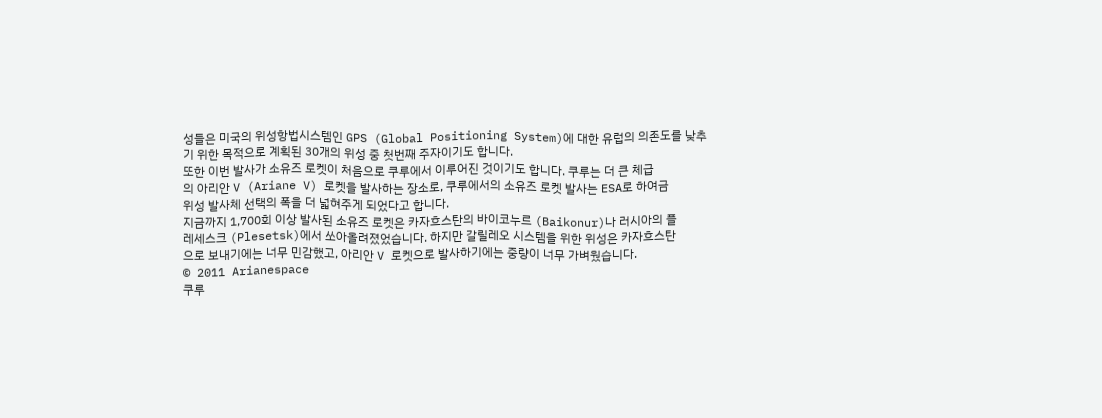성들은 미국의 위성항법시스템인 GPS (Global Positioning System)에 대한 유럽의 의존도를 낮추
기 위한 목적으로 계획된 30개의 위성 중 첫번째 주자이기도 합니다.
또한 이번 발사가 소유즈 로켓이 처음으로 쿠루에서 이루어진 것이기도 합니다. 쿠루는 더 큰 체급
의 아리안 V (Ariane V) 로켓을 발사하는 장소로, 쿠루에서의 소유즈 로켓 발사는 ESA로 하여금
위성 발사체 선택의 폭을 더 넓혀주게 되었다고 합니다.
지금까지 1,700회 이상 발사된 소유즈 로켓은 카자흐스탄의 바이코누르 (Baikonur)나 러시아의 플
레세스크 (Plesetsk)에서 쏘아올려졌었습니다. 하지만 갈릴레오 시스템을 위한 위성은 카자흐스탄
으로 보내기에는 너무 민감했고, 아리안 V 로켓으로 발사하기에는 중량이 너무 가벼웠습니다.
© 2011 Arianespace
쿠루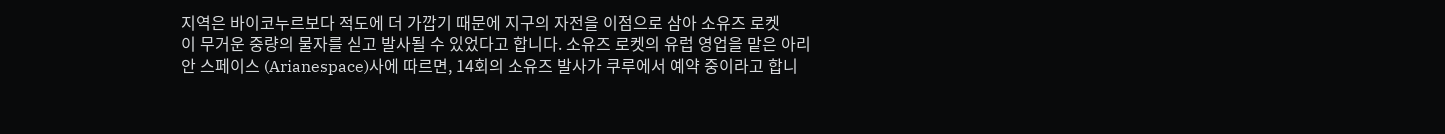지역은 바이코누르보다 적도에 더 가깝기 때문에 지구의 자전을 이점으로 삼아 소유즈 로켓
이 무거운 중량의 물자를 싣고 발사될 수 있었다고 합니다. 소유즈 로켓의 유럽 영업을 맡은 아리
안 스페이스 (Arianespace)사에 따르면, 14회의 소유즈 발사가 쿠루에서 예약 중이라고 합니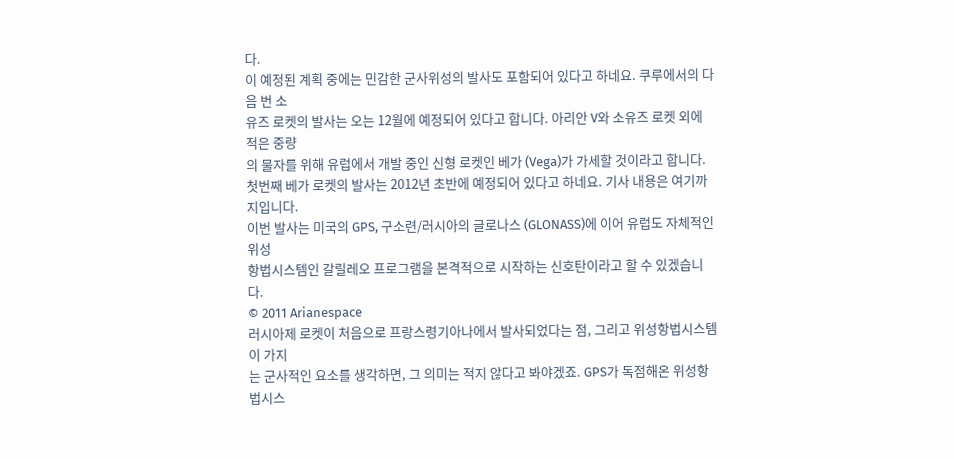다.
이 예정된 계획 중에는 민감한 군사위성의 발사도 포함되어 있다고 하네요. 쿠루에서의 다음 번 소
유즈 로켓의 발사는 오는 12월에 예정되어 있다고 합니다. 아리안 V와 소유즈 로켓 외에 적은 중량
의 물자를 위해 유럽에서 개발 중인 신형 로켓인 베가 (Vega)가 가세할 것이라고 합니다.
첫번째 베가 로켓의 발사는 2012년 초반에 예정되어 있다고 하네요. 기사 내용은 여기까지입니다.
이번 발사는 미국의 GPS, 구소련/러시아의 글로나스 (GLONASS)에 이어 유럽도 자체적인 위성
항법시스템인 갈릴레오 프로그램을 본격적으로 시작하는 신호탄이라고 할 수 있겠습니다.
© 2011 Arianespace
러시아제 로켓이 처음으로 프랑스령기아나에서 발사되었다는 점, 그리고 위성항법시스템이 가지
는 군사적인 요소를 생각하면, 그 의미는 적지 않다고 봐야겠죠. GPS가 독점해온 위성항법시스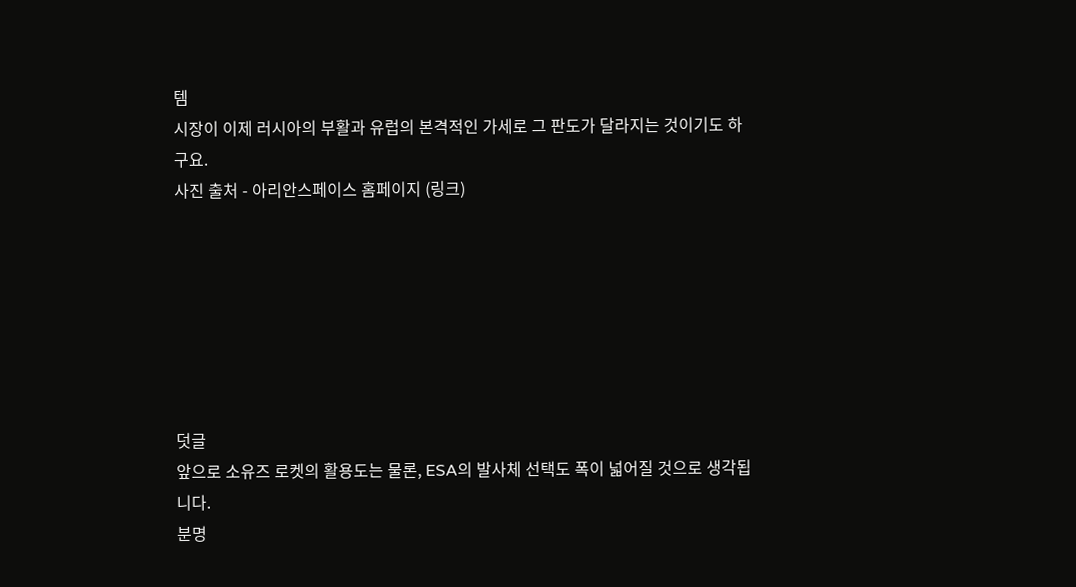템
시장이 이제 러시아의 부활과 유럽의 본격적인 가세로 그 판도가 달라지는 것이기도 하구요.
사진 출처 - 아리안스페이스 홈페이지 (링크)







덧글
앞으로 소유즈 로켓의 활용도는 물론, ESA의 발사체 선택도 폭이 넓어질 것으로 생각됩니다.
분명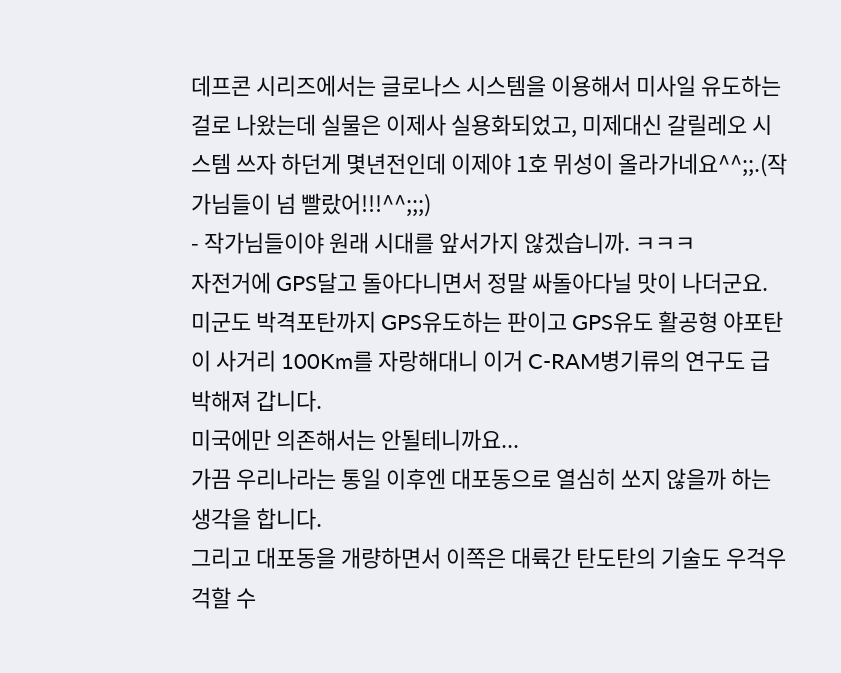데프콘 시리즈에서는 글로나스 시스템을 이용해서 미사일 유도하는 걸로 나왔는데 실물은 이제사 실용화되었고, 미제대신 갈릴레오 시스템 쓰자 하던게 몇년전인데 이제야 1호 뮈성이 올라가네요^^;;.(작가님들이 넘 빨랐어!!!^^;;;)
- 작가님들이야 원래 시대를 앞서가지 않겠습니까. ㅋㅋㅋ
자전거에 GPS달고 돌아다니면서 정말 싸돌아다닐 맛이 나더군요.
미군도 박격포탄까지 GPS유도하는 판이고 GPS유도 활공형 야포탄이 사거리 100Km를 자랑해대니 이거 C-RAM병기류의 연구도 급박해져 갑니다.
미국에만 의존해서는 안될테니까요...
가끔 우리나라는 통일 이후엔 대포동으로 열심히 쏘지 않을까 하는 생각을 합니다.
그리고 대포동을 개량하면서 이쪽은 대륙간 탄도탄의 기술도 우걱우걱할 수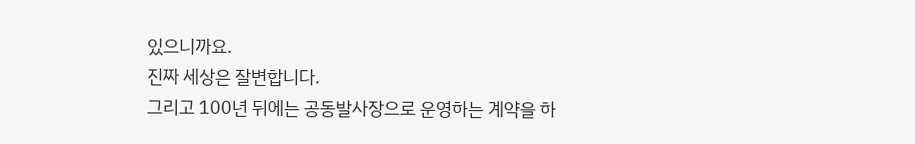있으니까요.
진짜 세상은 잘변합니다.
그리고 100년 뒤에는 공동발사장으로 운영하는 계약을 하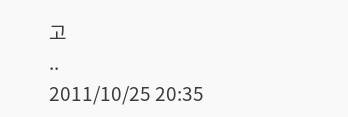고
..
2011/10/25 20:35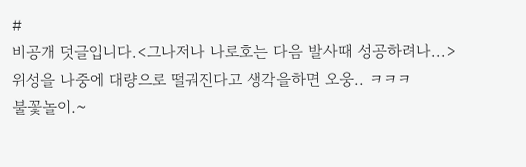#
비공개 덧글입니다.<그나저나 나로호는 다음 발사때 성공하려나...>
위성을 나중에 대량으로 떨궈진다고 생각을하면 오웅.. ㅋㅋㅋ
불꽃놀이.~